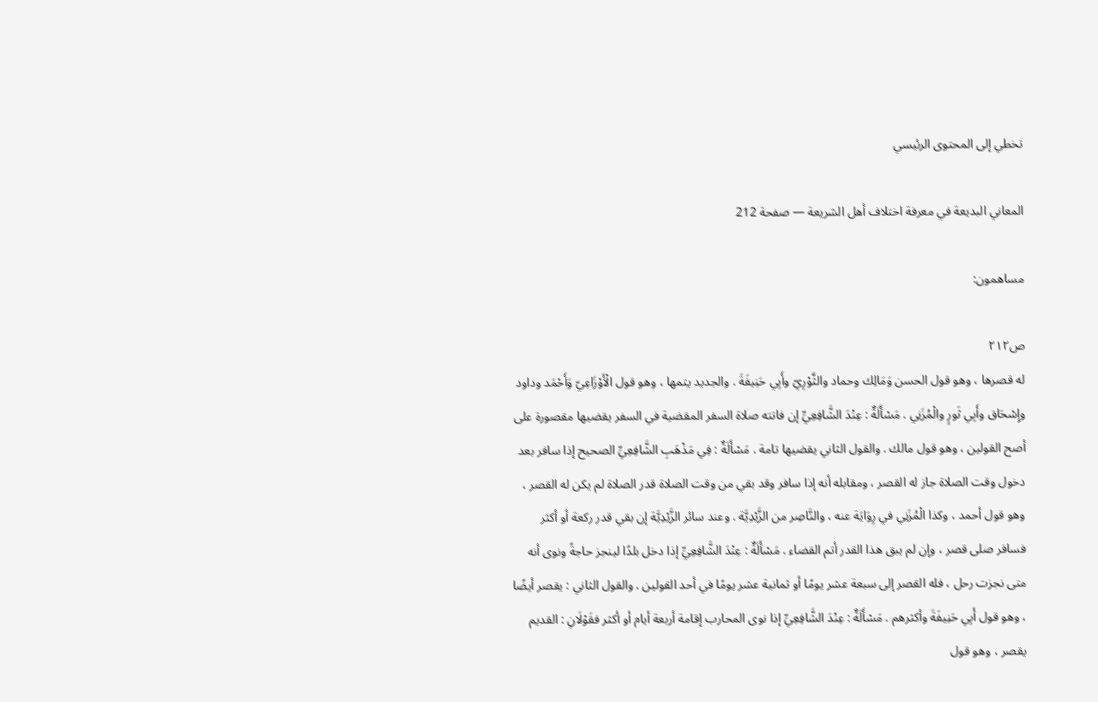تخطي إلى المحتوى الرئيسي

المعاني البديعة في معرفة اختلاف أهل الشريعة — صفحة 212

مساهمون:

ص٢١٢
له قصرها ، وهو قول الحسن وَمَالِك وحماد والثَّوْرِيّ وأَبِي حَنِيفَةَ . والجديد يتمها ، وهو قول الْأَوْزَاعِيّ وَأَحْمَد وداود وإِسْحَاق وأَبِي ثَورٍ والْمُزَنِي . مَسْأَلَةٌ : عِنْدَ الشَّافِعِيِّ إن فاتته صلاة السفر المقضية في السفر يقضيها مقصورة على أصح القولين ، وهو قول مالك . والقول الثاني يقضيها تامة . مَسْأَلَةٌ : فِي مَذْهَبِ الشَّافِعِيِّ الصحيح إذا سافر بعد دخول وقت الصلاة جاز له القصر ، ومقابله أنه إذا سافر وقد بقي من وقت الصلاة قدر الصلاة لم يكن له القصر ، وهو قول أحمد ، وكذا الْمُزَنِي في رِوَايَة عنه ، والنَّاصِر من الزَّيْدِيَّة . وعند سائر الزَّيْدِيَّة إن بقي قدر ركعة أو أكثر فسافر صلى قصر ، وإن لم يبق هذا القدر أتم القضاء . مَسْأَلَةٌ : عِنْدَ الشَّافِعِيِّ إذا دخل بلدًا لينجز حاجةً ونوى أنه متى نجزت رحل ، فله القصر إلى سبعة عشر يومًا أو ثمانية عشر يومًا في أحد القولين . والقول الثاني : يقصر أيضًا ، وهو قول أَبِي حَنِيفَةَ وأكثرهم . مَسْأَلَةٌ : عِنْدَ الشَّافِعِيِّ إذا نوى المحارب إقامة أربعة أيام أو أكثر فقَوْلَانِ : القديم يقصر ، وهو قول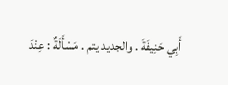أَبِي حَنِيفَةَ . والجديد يتم . مَسْأَلَةٌ : عِنْدَ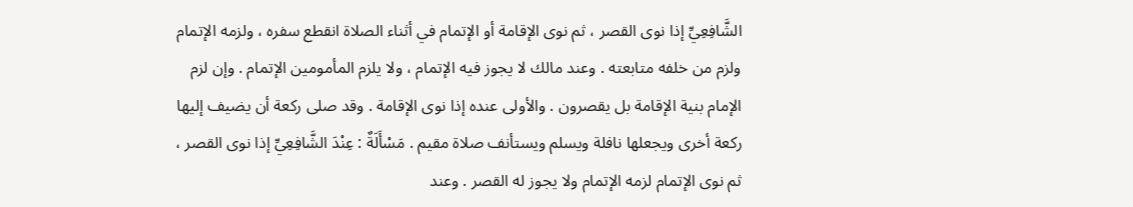الشَّافِعِيِّ إذا نوى القصر ، ثم نوى الإقامة أو الإتمام في أثناء الصلاة انقطع سفره ، ولزمه الإتمام ولزم من خلفه متابعته . وعند مالك لا يجوز فيه الإتمام ، ولا يلزم المأمومين الإتمام . وإن لزم الإمام بنية الإقامة بل يقصرون . والأولى عنده إذا نوى الإقامة . وقد صلى ركعة أن يضيف إليها ركعة أخرى ويجعلها نافلة ويسلم ويستأنف صلاة مقيم . مَسْأَلَةٌ : عِنْدَ الشَّافِعِيِّ إذا نوى القصر ، ثم نوى الإتمام لزمه الإتمام ولا يجوز له القصر . وعند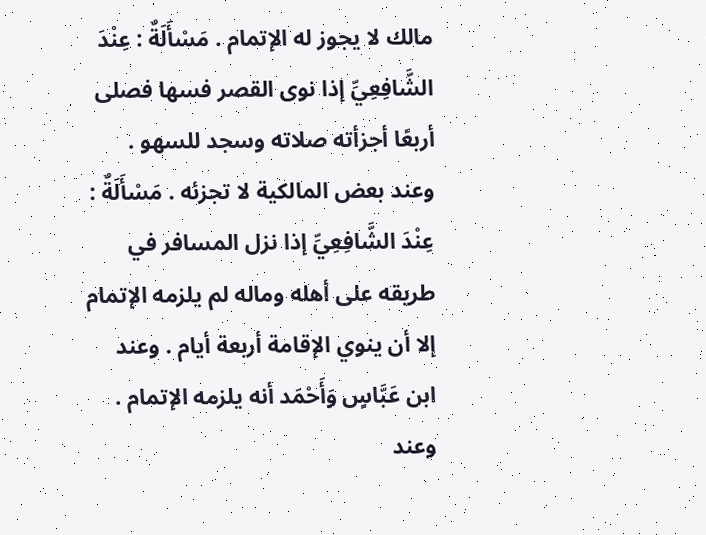مالك لا يجوز له الإتمام . مَسْأَلَةٌ : عِنْدَ الشَّافِعِيِّ إذا نوى القصر فسها فصلى أربعًا أجزأته صلاته وسجد للسهو . وعند بعض المالكية لا تجزئه . مَسْأَلَةٌ : عِنْدَ الشَّافِعِيِّ إذا نزل المسافر في طريقه على أهله وماله لم يلزمه الإتمام إلا أن ينوي الإقامة أربعة أيام . وعند ابن عَبَّاسٍ وَأَحْمَد أنه يلزمه الإتمام . وعند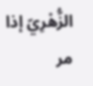الزُّهْرِيّ إذا مر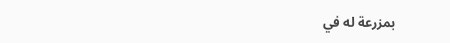بمزرعة له في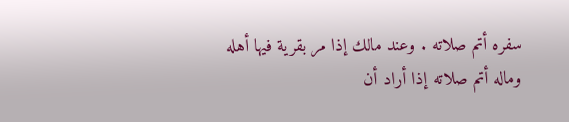سفره أتم صلاته . وعند مالك إذا مر بقرية فيها أهله وماله أتم صلاته إذا أراد أن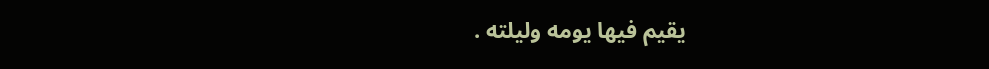يقيم فيها يومه وليلته .